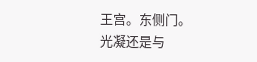王宫。东侧门。
光凝还是与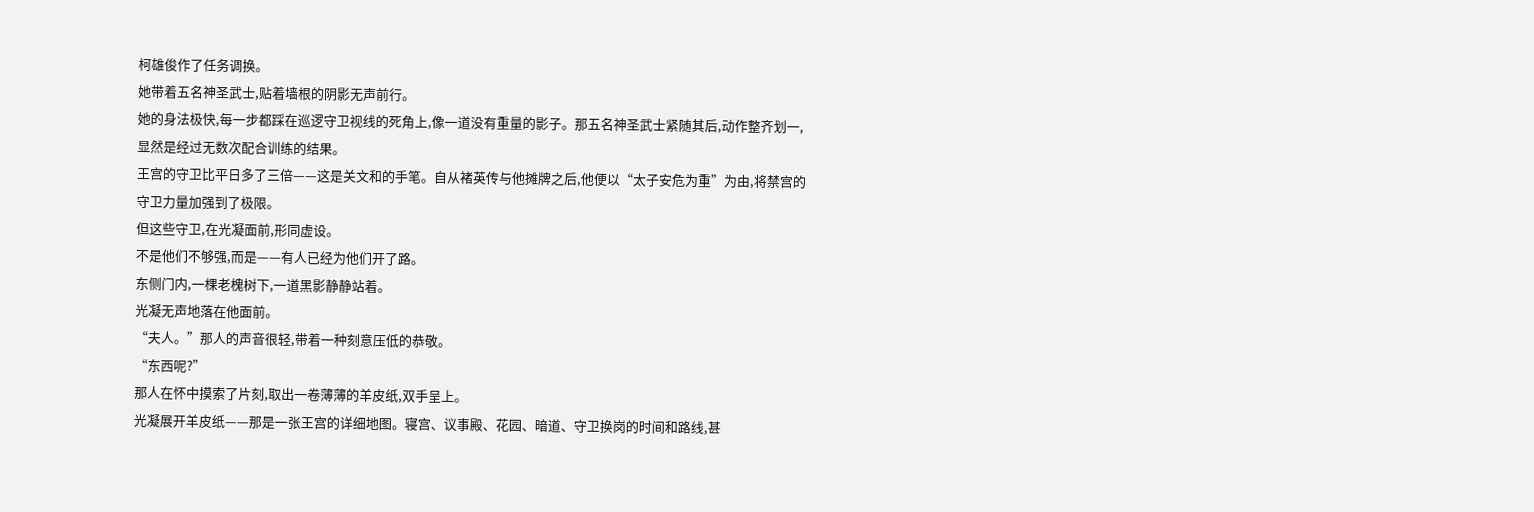柯雄俊作了任务调换。
她带着五名神圣武士,贴着墙根的阴影无声前行。
她的身法极快,每一步都踩在巡逻守卫视线的死角上,像一道没有重量的影子。那五名神圣武士紧随其后,动作整齐划一,显然是经过无数次配合训练的结果。
王宫的守卫比平日多了三倍——这是关文和的手笔。自从褚英传与他摊牌之后,他便以“太子安危为重”为由,将禁宫的守卫力量加强到了极限。
但这些守卫,在光凝面前,形同虚设。
不是他们不够强,而是——有人已经为他们开了路。
东侧门内,一棵老槐树下,一道黑影静静站着。
光凝无声地落在他面前。
“夫人。”那人的声音很轻,带着一种刻意压低的恭敬。
“东西呢?”
那人在怀中摸索了片刻,取出一卷薄薄的羊皮纸,双手呈上。
光凝展开羊皮纸——那是一张王宫的详细地图。寝宫、议事殿、花园、暗道、守卫换岗的时间和路线,甚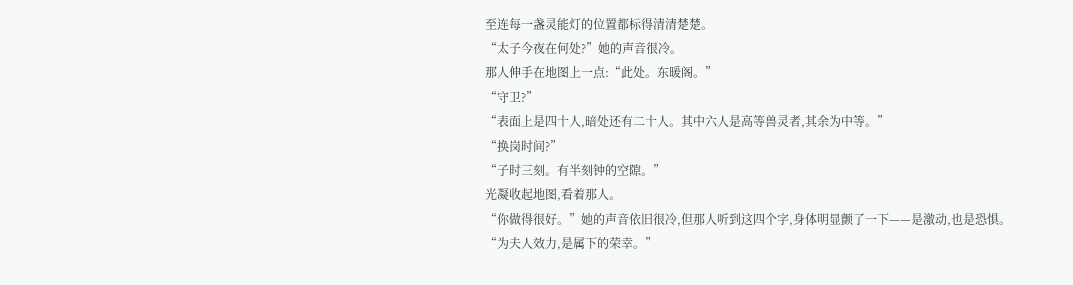至连每一盏灵能灯的位置都标得清清楚楚。
“太子今夜在何处?”她的声音很冷。
那人伸手在地图上一点:“此处。东暖阁。”
“守卫?”
“表面上是四十人,暗处还有二十人。其中六人是高等兽灵者,其余为中等。”
“换岗时间?”
“子时三刻。有半刻钟的空隙。”
光凝收起地图,看着那人。
“你做得很好。”她的声音依旧很冷,但那人听到这四个字,身体明显颤了一下——是激动,也是恐惧。
“为夫人效力,是属下的荣幸。”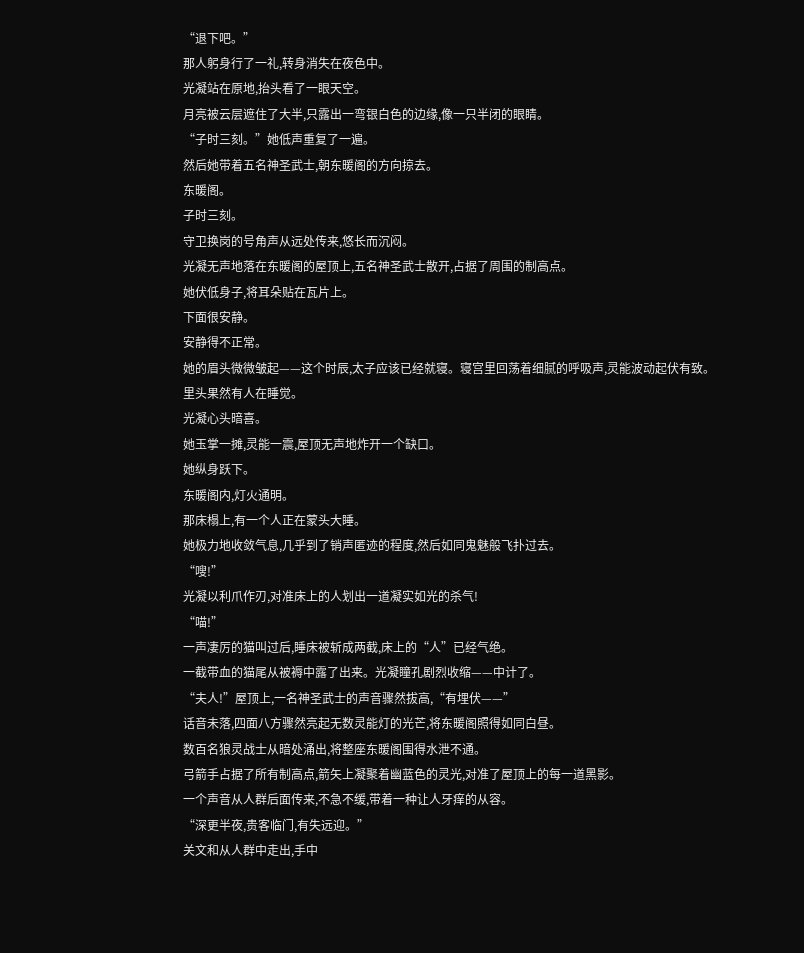“退下吧。”
那人躬身行了一礼,转身消失在夜色中。
光凝站在原地,抬头看了一眼天空。
月亮被云层遮住了大半,只露出一弯银白色的边缘,像一只半闭的眼睛。
“子时三刻。”她低声重复了一遍。
然后她带着五名神圣武士,朝东暖阁的方向掠去。
东暖阁。
子时三刻。
守卫换岗的号角声从远处传来,悠长而沉闷。
光凝无声地落在东暖阁的屋顶上,五名神圣武士散开,占据了周围的制高点。
她伏低身子,将耳朵贴在瓦片上。
下面很安静。
安静得不正常。
她的眉头微微皱起——这个时辰,太子应该已经就寝。寝宫里回荡着细腻的呼吸声,灵能波动起伏有致。
里头果然有人在睡觉。
光凝心头暗喜。
她玉掌一摊,灵能一震,屋顶无声地炸开一个缺口。
她纵身跃下。
东暖阁内,灯火通明。
那床榻上,有一个人正在蒙头大睡。
她极力地收敛气息,几乎到了销声匿迹的程度,然后如同鬼魅般飞扑过去。
“嗖!”
光凝以利爪作刃,对准床上的人划出一道凝实如光的杀气!
“喵!”
一声凄厉的猫叫过后,睡床被斩成两截,床上的“人”已经气绝。
一截带血的猫尾从被褥中露了出来。光凝瞳孔剧烈收缩——中计了。
“夫人!”屋顶上,一名神圣武士的声音骤然拔高,“有埋伏——”
话音未落,四面八方骤然亮起无数灵能灯的光芒,将东暖阁照得如同白昼。
数百名狼灵战士从暗处涌出,将整座东暖阁围得水泄不通。
弓箭手占据了所有制高点,箭矢上凝聚着幽蓝色的灵光,对准了屋顶上的每一道黑影。
一个声音从人群后面传来,不急不缓,带着一种让人牙痒的从容。
“深更半夜,贵客临门,有失远迎。”
关文和从人群中走出,手中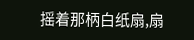摇着那柄白纸扇,扇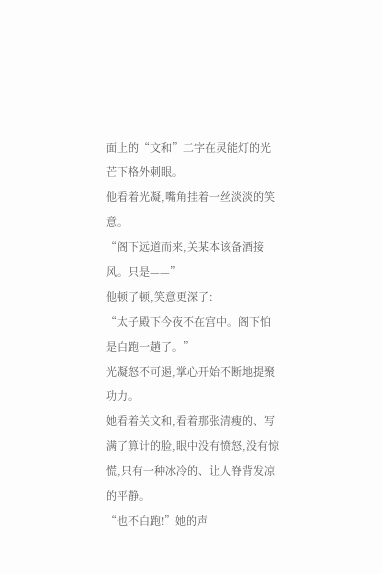面上的“文和”二字在灵能灯的光芒下格外刺眼。
他看着光凝,嘴角挂着一丝淡淡的笑意。
“阁下远道而来,关某本该备酒接风。只是——”
他顿了顿,笑意更深了:
“太子殿下今夜不在宫中。阁下怕是白跑一趟了。”
光凝怒不可遏,掌心开始不断地提聚功力。
她看着关文和,看着那张清瘦的、写满了算计的脸,眼中没有愤怒,没有惊慌,只有一种冰冷的、让人脊背发凉的平静。
“也不白跑!”她的声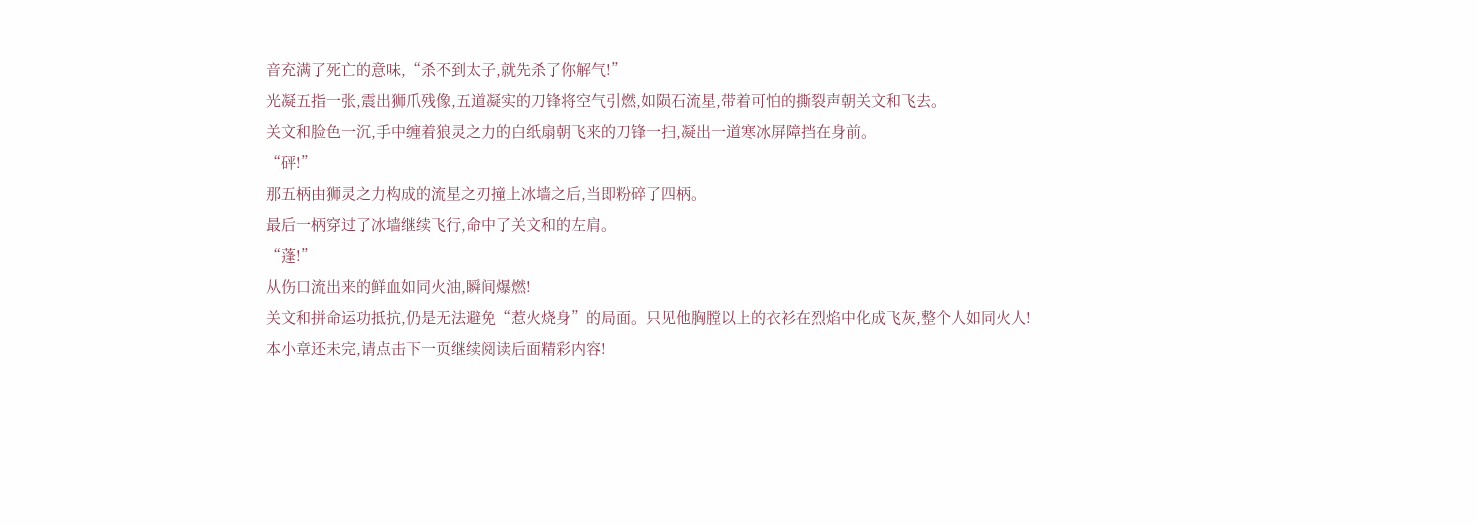音充满了死亡的意味,“杀不到太子,就先杀了你解气!”
光凝五指一张,震出狮爪残像,五道凝实的刀锋将空气引燃,如陨石流星,带着可怕的撕裂声朝关文和飞去。
关文和脸色一沉,手中缠着狼灵之力的白纸扇朝飞来的刀锋一扫,凝出一道寒冰屏障挡在身前。
“砰!”
那五柄由狮灵之力构成的流星之刃撞上冰墙之后,当即粉碎了四柄。
最后一柄穿过了冰墙继续飞行,命中了关文和的左肩。
“蓬!”
从伤口流出来的鲜血如同火油,瞬间爆燃!
关文和拼命运功抵抗,仍是无法避免“惹火烧身”的局面。只见他胸膛以上的衣衫在烈焰中化成飞灰,整个人如同火人!
本小章还未完,请点击下一页继续阅读后面精彩内容!